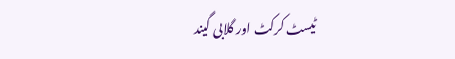ٹیسٹ کرکٹ اور گلابی گیند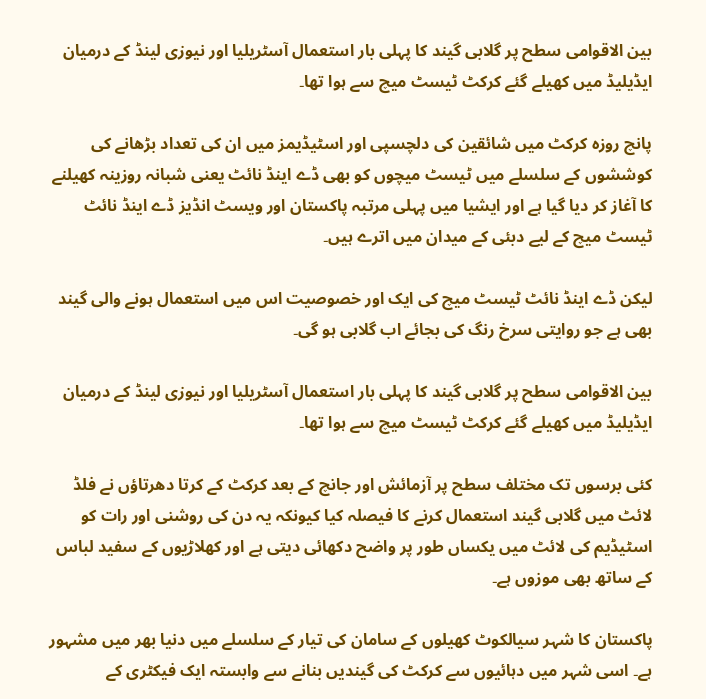بین الاقوامی سطح پر گلابی گیند کا پہلی بار استعمال آسٹریلیا اور نیوزی لینڈ کے درمیان ایڈیلیڈ میں کھیلے گئے کرکٹ ٹیسٹ میچ سے ہوا تھا۔

پانچ روزہ کرکٹ میں شائقین کی دلچسپی اور اسٹیڈیمز میں ان کی تعداد بڑھانے کی کوششوں کے سلسلے میں ٹیسٹ میچوں کو بھی ڈے اینڈ نائٹ یعنی شبانہ روزینہ کھیلنے کا آغاز کر دیا گیا ہے اور ایشیا میں پہلی مرتبہ پاکستان اور ویسٹ انڈیز ڈے اینڈ نائٹ ٹیسٹ میچ کے لیے دبئی کے میدان میں اترے ہیں۔

لیکن ڈے اینڈ نائٹ ٹیسٹ میچ کی ایک اور خصوصیت اس میں استعمال ہونے والی گیند بھی ہے جو روایتی سرخ رنگ کی بجائے اب گلابی ہو گی۔

بین الاقوامی سطح پر گلابی گیند کا پہلی بار استعمال آسٹریلیا اور نیوزی لینڈ کے درمیان ایڈیلیڈ میں کھیلے گئے کرکٹ ٹیسٹ میچ سے ہوا تھا۔

کئی برسوں تک مختلف سطح پر آزمائش اور جانچ کے بعد کرکٹ کے کرتا دھرتاؤں نے فلڈ لائٹ میں گلابی گیند استعمال کرنے کا فیصلہ کیا کیونکہ یہ دن کی روشنی اور رات کو اسٹیڈیم کی لائٹ میں یکساں طور پر واضح دکھائی دیتی ہے اور کھلاڑیوں کے سفید لباس کے ساتھ بھی موزوں ہے۔

پاکستان کا شہر سیالکوٹ کھیلوں کے سامان کی تیار کے سلسلے میں دنیا بھر میں مشہور ہے۔ اسی شہر میں دہائیوں سے کرکٹ کی گیندیں بنانے سے وابستہ ایک فیکٹری کے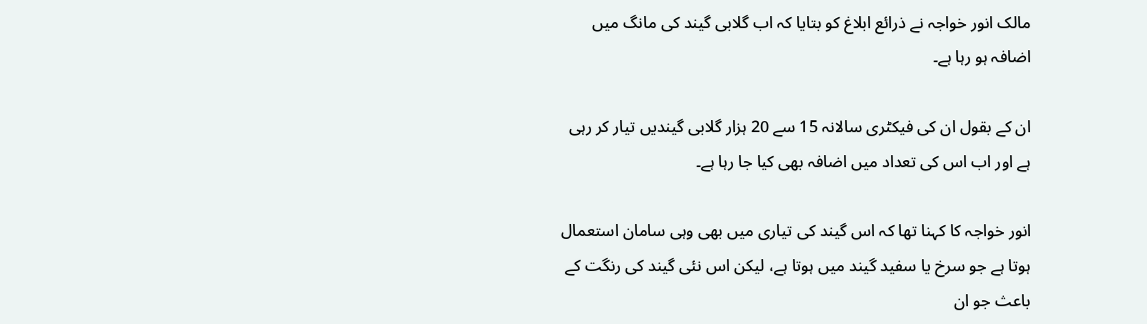مالک انور خواجہ نے ذرائع ابلاغ کو بتایا کہ اب گلابی گیند کی مانگ میں اضافہ ہو رہا ہے۔

ان کے بقول ان کی فیکٹری سالانہ 15 سے 20 ہزار گلابی گیندیں تیار کر رہی ہے اور اب اس کی تعداد میں اضافہ بھی کیا جا رہا ہے۔

انور خواجہ کا کہنا تھا کہ اس گیند کی تیاری میں بھی وہی سامان استعمال ہوتا ہے جو سرخ یا سفید گیند میں ہوتا ہے، لیکن اس نئی گیند کی رنگت کے باعث جو ان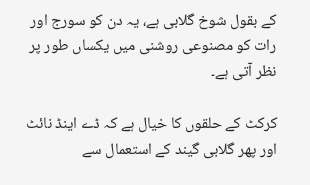کے بقول شوخ گلابی ہے، یہ دن کو سورج اور رات کو مصنوعی روشنی میں یکساں طور پر نظر آتی ہے۔

کرکٹ کے حلقوں کا خیال ہے کہ ڈے اینڈ نائٹ اور پھر گلابی گیند کے استعمال سے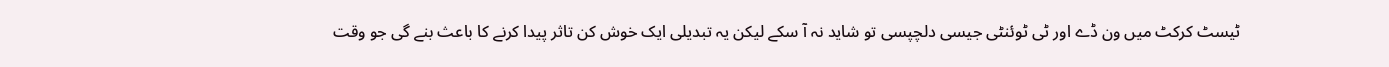ٹیسٹ کرکٹ میں ون ڈے اور ٹی ٹوئنٹی جیسی دلچپسی تو شاید نہ آ سکے لیکن یہ تبدیلی ایک خوش کن تاثر پیدا کرنے کا باعث بنے گی جو وقت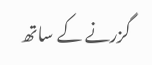گزرنے کے ساتھ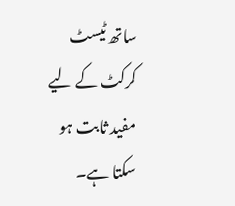ساتھ ٹیسٹ کرکٹ کے لیے مفید ثابت ہو سکتا ہے۔